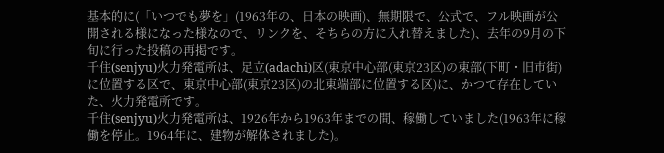基本的に(「いつでも夢を」(1963年の、日本の映画)、無期限で、公式で、フル映画が公開される様になった様なので、リンクを、そちらの方に入れ替えました)、去年の9月の下旬に行った投稿の再掲です。
千住(senjyu)火力発電所は、足立(adachi)区(東京中心部(東京23区)の東部(下町・旧市街)に位置する区で、東京中心部(東京23区)の北東端部に位置する区)に、かつて存在していた、火力発電所です。
千住(senjyu)火力発電所は、1926年から1963年までの間、稼働していました(1963年に稼働を停止。1964年に、建物が解体されました)。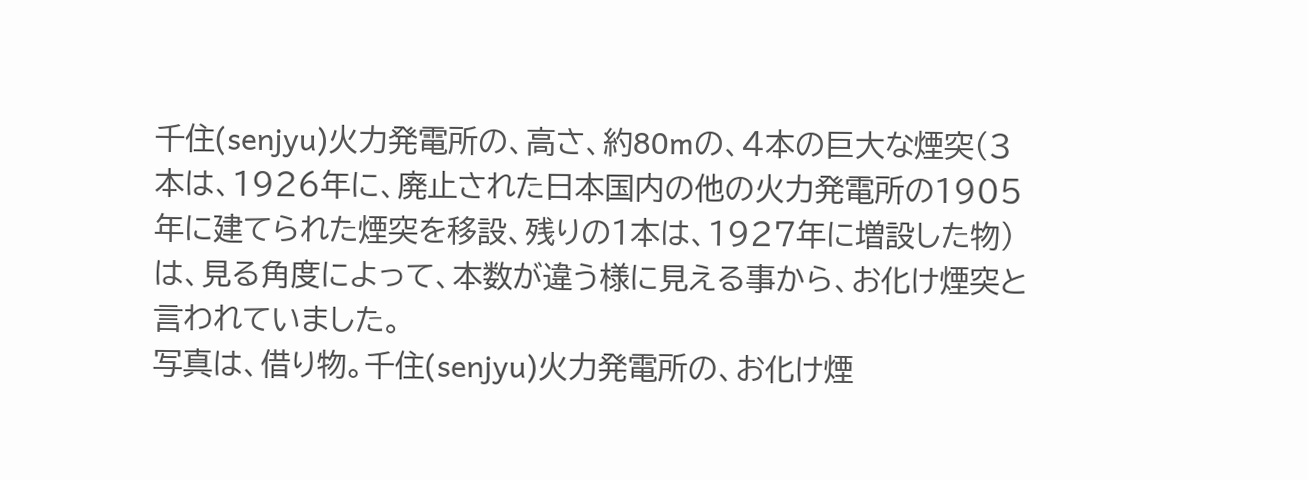千住(senjyu)火力発電所の、高さ、約80mの、4本の巨大な煙突(3本は、1926年に、廃止された日本国内の他の火力発電所の1905年に建てられた煙突を移設、残りの1本は、1927年に増設した物)は、見る角度によって、本数が違う様に見える事から、お化け煙突と言われていました。
写真は、借り物。千住(senjyu)火力発電所の、お化け煙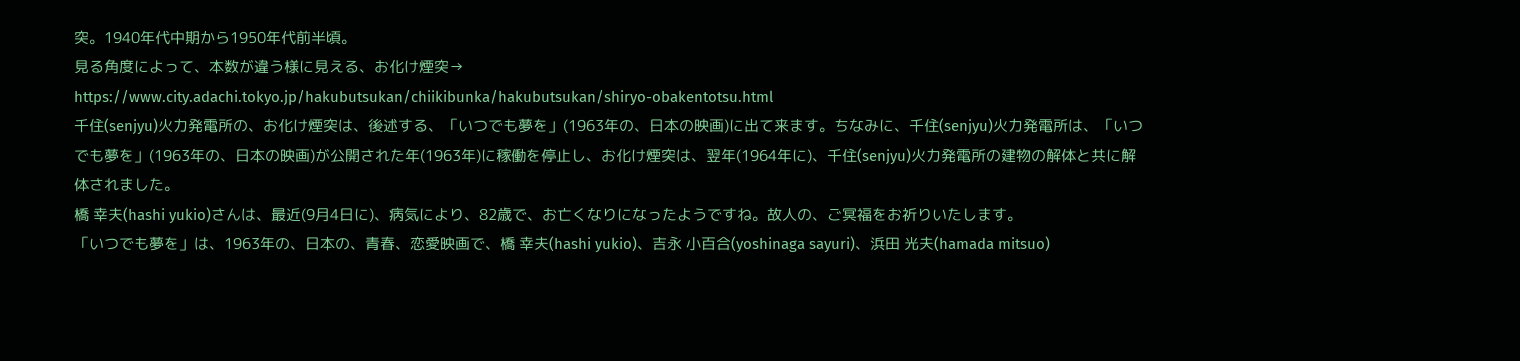突。1940年代中期から1950年代前半頃。
見る角度によって、本数が違う様に見える、お化け煙突→
https://www.city.adachi.tokyo.jp/hakubutsukan/chiikibunka/hakubutsukan/shiryo-obakentotsu.html
千住(senjyu)火力発電所の、お化け煙突は、後述する、「いつでも夢を」(1963年の、日本の映画)に出て来ます。ちなみに、千住(senjyu)火力発電所は、「いつでも夢を」(1963年の、日本の映画)が公開された年(1963年)に稼働を停止し、お化け煙突は、翌年(1964年に)、千住(senjyu)火力発電所の建物の解体と共に解体されました。
橋 幸夫(hashi yukio)さんは、最近(9月4日に)、病気により、82歳で、お亡くなりになったようですね。故人の、ご冥福をお祈りいたします。
「いつでも夢を」は、1963年の、日本の、青春、恋愛映画で、橋 幸夫(hashi yukio)、吉永 小百合(yoshinaga sayuri)、浜田 光夫(hamada mitsuo)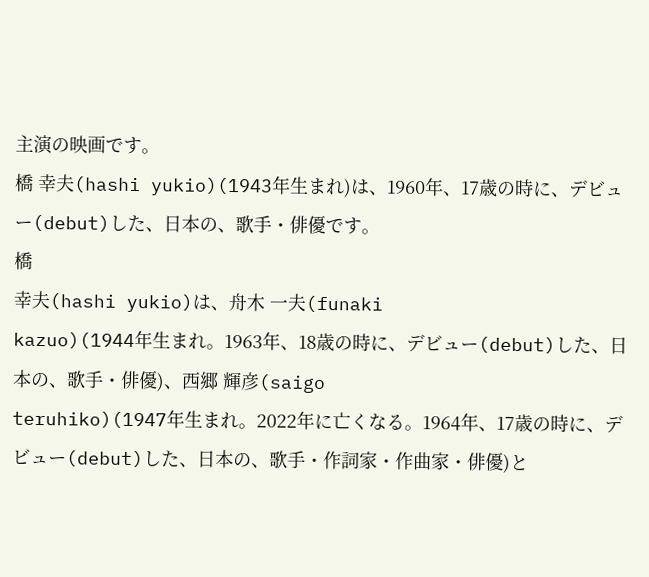主演の映画です。
橋 幸夫(hashi yukio)(1943年生まれ)は、1960年、17歳の時に、デビュー(debut)した、日本の、歌手・俳優です。
橋
幸夫(hashi yukio)は、舟木 一夫(funaki
kazuo)(1944年生まれ。1963年、18歳の時に、デビュー(debut)した、日本の、歌手・俳優)、西郷 輝彦(saigo
teruhiko)(1947年生まれ。2022年に亡くなる。1964年、17歳の時に、デビュー(debut)した、日本の、歌手・作詞家・作曲家・俳優)と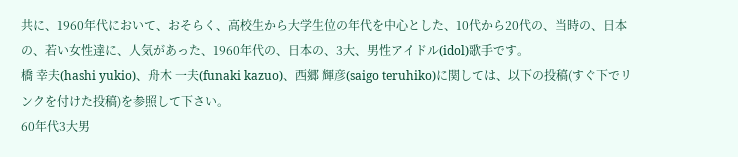共に、1960年代において、おそらく、高校生から大学生位の年代を中心とした、10代から20代の、当時の、日本の、若い女性達に、人気があった、1960年代の、日本の、3大、男性アイドル(idol)歌手です。
橋 幸夫(hashi yukio)、舟木 一夫(funaki kazuo)、西郷 輝彦(saigo teruhiko)に関しては、以下の投稿(すぐ下でリンクを付けた投稿)を参照して下さい。
60年代3大男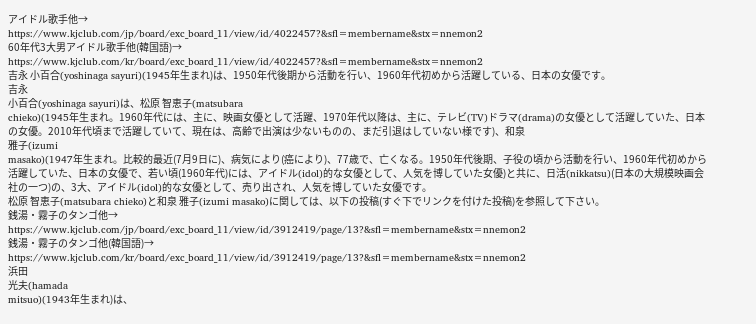アイドル歌手他→
https://www.kjclub.com/jp/board/exc_board_11/view/id/4022457?&sfl=membername&stx=nnemon2
60年代3大男アイドル歌手他(韓国語)→
https://www.kjclub.com/kr/board/exc_board_11/view/id/4022457?&sfl=membername&stx=nnemon2
吉永 小百合(yoshinaga sayuri)(1945年生まれ)は、1950年代後期から活動を行い、1960年代初めから活躍している、日本の女優です。
吉永
小百合(yoshinaga sayuri)は、松原 智恵子(matsubara
chieko)(1945年生まれ。1960年代には、主に、映画女優として活躍、1970年代以降は、主に、テレビ(TV)ドラマ(drama)の女優として活躍していた、日本の女優。2010年代頃まで活躍していて、現在は、高齢で出演は少ないものの、まだ引退はしていない様です)、和泉
雅子(izumi
masako)(1947年生まれ。比較的最近(7月9日に)、病気により(癌により)、77歳で、亡くなる。1950年代後期、子役の頃から活動を行い、1960年代初めから活躍していた、日本の女優で、若い頃(1960年代)には、アイドル(idol)的な女優として、人気を博していた女優)と共に、日活(nikkatsu)(日本の大規模映画会社の一つ)の、3大、アイドル(idol)的な女優として、売り出され、人気を博していた女優です。
松原 智恵子(matsubara chieko)と和泉 雅子(izumi masako)に関しては、以下の投稿(すぐ下でリンクを付けた投稿)を参照して下さい。
銭湯・霧子のタンゴ他→
https://www.kjclub.com/jp/board/exc_board_11/view/id/3912419/page/13?&sfl=membername&stx=nnemon2
銭湯・霧子のタンゴ他(韓国語)→
https://www.kjclub.com/kr/board/exc_board_11/view/id/3912419/page/13?&sfl=membername&stx=nnemon2
浜田
光夫(hamada
mitsuo)(1943年生まれ)は、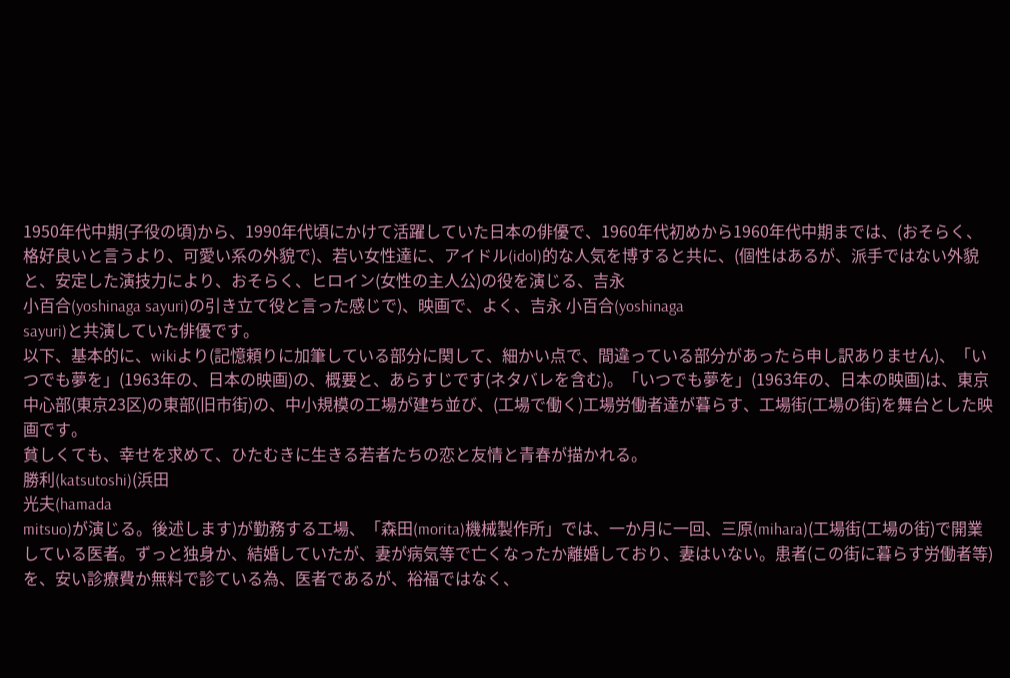1950年代中期(子役の頃)から、1990年代頃にかけて活躍していた日本の俳優で、1960年代初めから1960年代中期までは、(おそらく、格好良いと言うより、可愛い系の外貌で)、若い女性達に、アイドル(idol)的な人気を博すると共に、(個性はあるが、派手ではない外貌と、安定した演技力により、おそらく、ヒロイン(女性の主人公)の役を演じる、吉永
小百合(yoshinaga sayuri)の引き立て役と言った感じで)、映画で、よく、吉永 小百合(yoshinaga
sayuri)と共演していた俳優です。
以下、基本的に、wikiより(記憶頼りに加筆している部分に関して、細かい点で、間違っている部分があったら申し訳ありません)、「いつでも夢を」(1963年の、日本の映画)の、概要と、あらすじです(ネタバレを含む)。「いつでも夢を」(1963年の、日本の映画)は、東京中心部(東京23区)の東部(旧市街)の、中小規模の工場が建ち並び、(工場で働く)工場労働者達が暮らす、工場街(工場の街)を舞台とした映画です。
貧しくても、幸せを求めて、ひたむきに生きる若者たちの恋と友情と青春が描かれる。
勝利(katsutoshi)(浜田
光夫(hamada
mitsuo)が演じる。後述します)が勤務する工場、「森田(morita)機械製作所」では、一か月に一回、三原(mihara)(工場街(工場の街)で開業している医者。ずっと独身か、結婚していたが、妻が病気等で亡くなったか離婚しており、妻はいない。患者(この街に暮らす労働者等)を、安い診療費か無料で診ている為、医者であるが、裕福ではなく、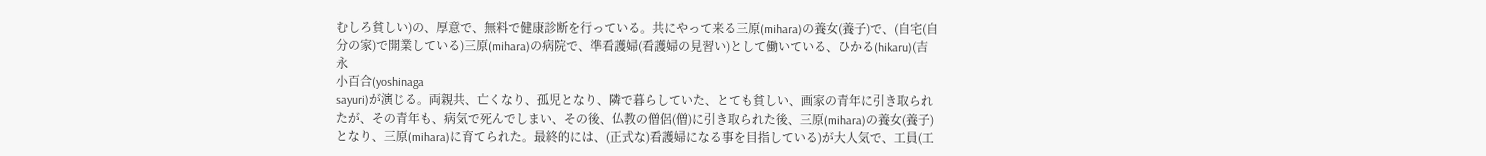むしろ貧しい)の、厚意で、無料で健康診断を行っている。共にやって来る三原(mihara)の養女(養子)で、(自宅(自分の家)で開業している)三原(mihara)の病院で、準看護婦(看護婦の見習い)として働いている、ひかる(hikaru)(吉永
小百合(yoshinaga
sayuri)が演じる。両親共、亡くなり、孤児となり、隣で暮らしていた、とても貧しい、画家の青年に引き取られたが、その青年も、病気で死んでしまい、その後、仏教の僧侶(僧)に引き取られた後、三原(mihara)の養女(養子)となり、三原(mihara)に育てられた。最終的には、(正式な)看護婦になる事を目指している)が大人気で、工員(工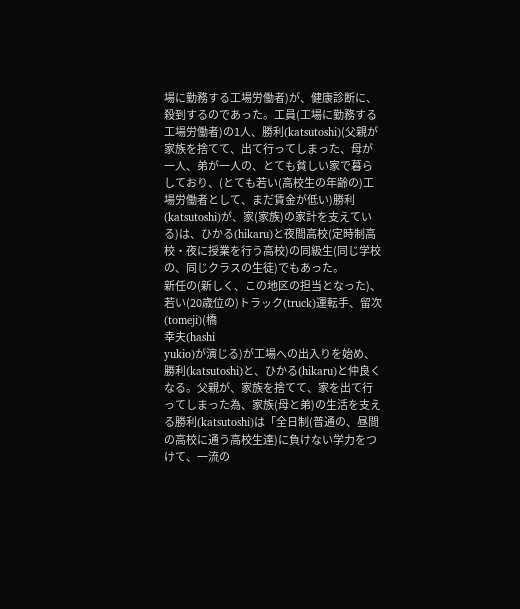場に勤務する工場労働者)が、健康診断に、殺到するのであった。工員(工場に勤務する工場労働者)の1人、勝利(katsutoshi)(父親が家族を捨てて、出て行ってしまった、母が一人、弟が一人の、とても貧しい家で暮らしており、(とても若い(高校生の年齢の)工場労働者として、まだ賃金が低い)勝利(katsutoshi)が、家(家族)の家計を支えている)は、ひかる(hikaru)と夜間高校(定時制高校・夜に授業を行う高校)の同級生(同じ学校の、同じクラスの生徒)でもあった。
新任の(新しく、この地区の担当となった)、若い(20歳位の)トラック(truck)運転手、留次(tomeji)(橋
幸夫(hashi
yukio)が演じる)が工場への出入りを始め、勝利(katsutoshi)と、ひかる(hikaru)と仲良くなる。父親が、家族を捨てて、家を出て行ってしまった為、家族(母と弟)の生活を支える勝利(katsutoshi)は「全日制(普通の、昼間の高校に通う高校生達)に負けない学力をつけて、一流の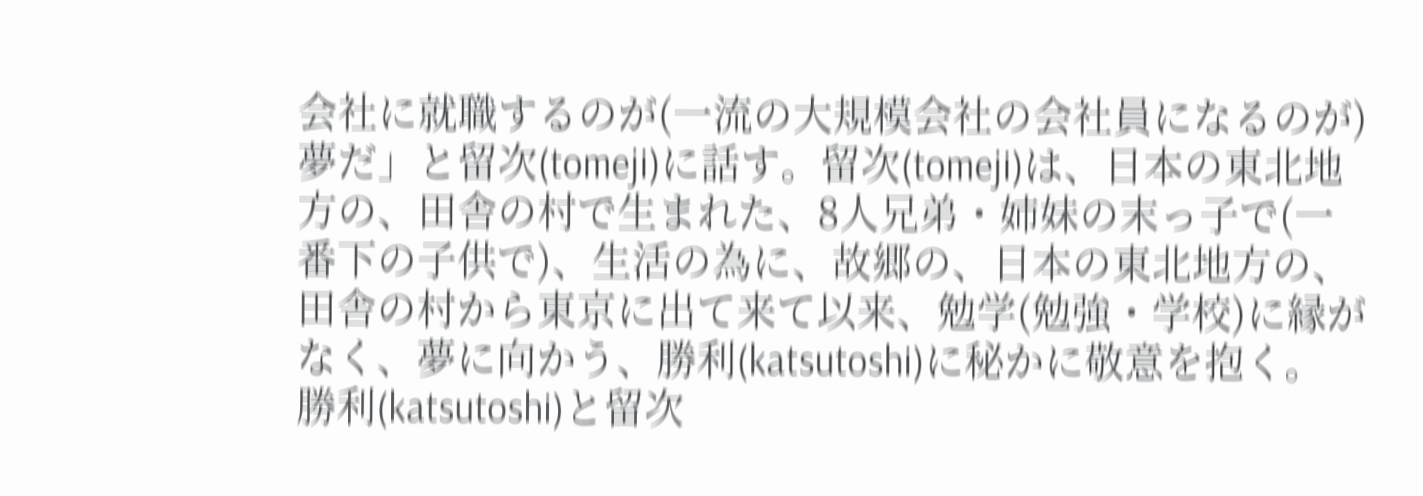会社に就職するのが(一流の大規模会社の会社員になるのが)夢だ」と留次(tomeji)に話す。留次(tomeji)は、日本の東北地方の、田舎の村で生まれた、8人兄弟・姉妹の末っ子で(一番下の子供で)、生活の為に、故郷の、日本の東北地方の、田舎の村から東京に出て来て以来、勉学(勉強・学校)に縁がなく、夢に向かう、勝利(katsutoshi)に秘かに敬意を抱く。
勝利(katsutoshi)と留次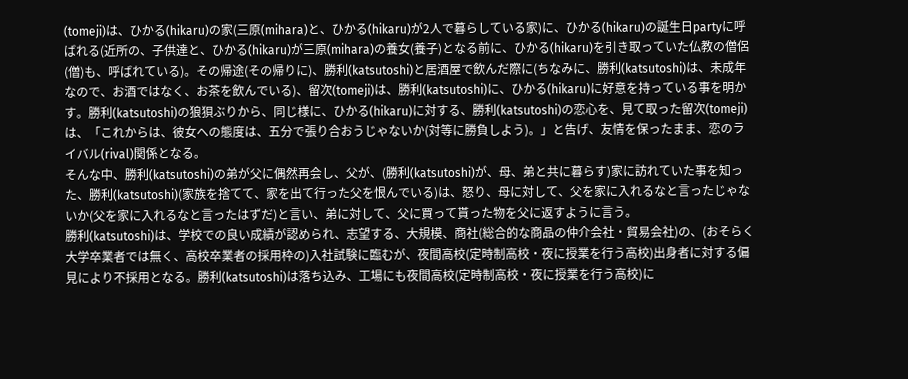(tomeji)は、ひかる(hikaru)の家(三原(mihara)と、ひかる(hikaru)が2人で暮らしている家)に、ひかる(hikaru)の誕生日partyに呼ばれる(近所の、子供達と、ひかる(hikaru)が三原(mihara)の養女(養子)となる前に、ひかる(hikaru)を引き取っていた仏教の僧侶(僧)も、呼ばれている)。その帰途(その帰りに)、勝利(katsutoshi)と居酒屋で飲んだ際に(ちなみに、勝利(katsutoshi)は、未成年なので、お酒ではなく、お茶を飲んでいる)、留次(tomeji)は、勝利(katsutoshi)に、ひかる(hikaru)に好意を持っている事を明かす。勝利(katsutoshi)の狼狽ぶりから、同じ様に、ひかる(hikaru)に対する、勝利(katsutoshi)の恋心を、見て取った留次(tomeji)は、「これからは、彼女への態度は、五分で張り合おうじゃないか(対等に勝負しよう)。」と告げ、友情を保ったまま、恋のライバル(rival)関係となる。
そんな中、勝利(katsutoshi)の弟が父に偶然再会し、父が、(勝利(katsutoshi)が、母、弟と共に暮らす)家に訪れていた事を知った、勝利(katsutoshi)(家族を捨てて、家を出て行った父を恨んでいる)は、怒り、母に対して、父を家に入れるなと言ったじゃないか(父を家に入れるなと言ったはずだ)と言い、弟に対して、父に買って貰った物を父に返すように言う。
勝利(katsutoshi)は、学校での良い成績が認められ、志望する、大規模、商社(総合的な商品の仲介会社・貿易会社)の、(おそらく大学卒業者では無く、高校卒業者の採用枠の)入社試験に臨むが、夜間高校(定時制高校・夜に授業を行う高校)出身者に対する偏見により不採用となる。勝利(katsutoshi)は落ち込み、工場にも夜間高校(定時制高校・夜に授業を行う高校)に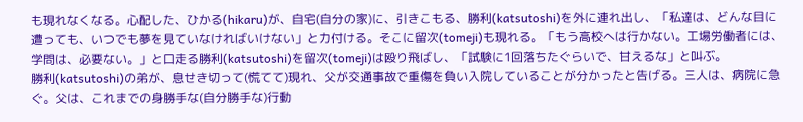も現れなくなる。心配した、ひかる(hikaru)が、自宅(自分の家)に、引きこもる、勝利(katsutoshi)を外に連れ出し、「私達は、どんな目に遭っても、いつでも夢を見ていなければいけない」と力付ける。そこに留次(tomeji)も現れる。「もう高校へは行かない。工場労働者には、学問は、必要ない。」と口走る勝利(katsutoshi)を留次(tomeji)は殴り飛ばし、「試験に1回落ちたぐらいで、甘えるな」と叫ぶ。
勝利(katsutoshi)の弟が、息せき切って(慌てて)現れ、父が交通事故で重傷を負い入院していることが分かったと告げる。三人は、病院に急ぐ。父は、これまでの身勝手な(自分勝手な)行動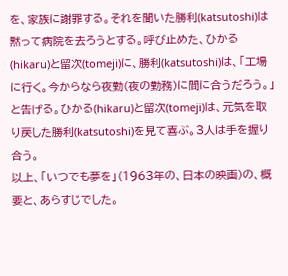を、家族に謝罪する。それを聞いた勝利(katsutoshi)は黙って病院を去ろうとする。呼び止めた、ひかる(hikaru)と留次(tomeji)に、勝利(katsutoshi)は、「工場に行く。今からなら夜勤(夜の勤務)に間に合うだろう。」と告げる。ひかる(hikaru)と留次(tomeji)は、元気を取り戻した勝利(katsutoshi)を見て喜ぶ。3人は手を握り合う。
以上、「いつでも夢を」(1963年の、日本の映画)の、概要と、あらすじでした。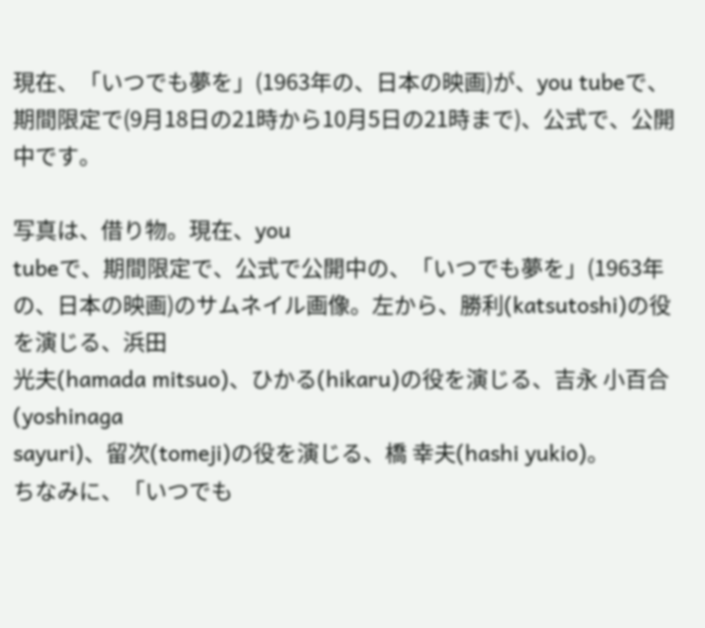現在、「いつでも夢を」(1963年の、日本の映画)が、you tubeで、期間限定で(9月18日の21時から10月5日の21時まで)、公式で、公開中です。

写真は、借り物。現在、you
tubeで、期間限定で、公式で公開中の、「いつでも夢を」(1963年の、日本の映画)のサムネイル画像。左から、勝利(katsutoshi)の役を演じる、浜田
光夫(hamada mitsuo)、ひかる(hikaru)の役を演じる、吉永 小百合(yoshinaga
sayuri)、留次(tomeji)の役を演じる、橋 幸夫(hashi yukio)。
ちなみに、「いつでも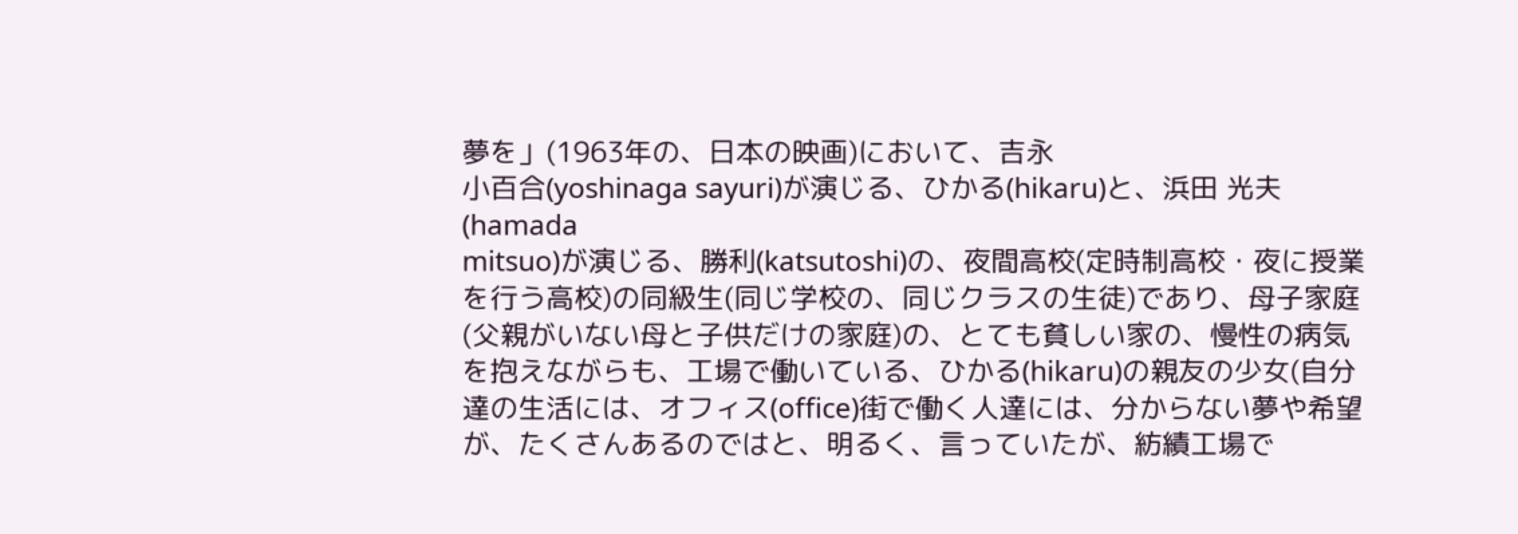夢を」(1963年の、日本の映画)において、吉永
小百合(yoshinaga sayuri)が演じる、ひかる(hikaru)と、浜田 光夫(hamada
mitsuo)が演じる、勝利(katsutoshi)の、夜間高校(定時制高校・夜に授業を行う高校)の同級生(同じ学校の、同じクラスの生徒)であり、母子家庭(父親がいない母と子供だけの家庭)の、とても貧しい家の、慢性の病気を抱えながらも、工場で働いている、ひかる(hikaru)の親友の少女(自分達の生活には、オフィス(office)街で働く人達には、分からない夢や希望が、たくさんあるのではと、明るく、言っていたが、紡績工場で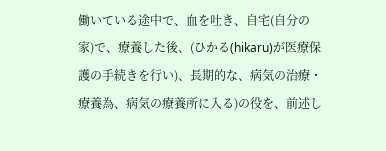働いている途中で、血を吐き、自宅(自分の家)で、療養した後、(ひかる(hikaru)が医療保護の手続きを行い)、長期的な、病気の治療・療養為、病気の療養所に入る)の役を、前述し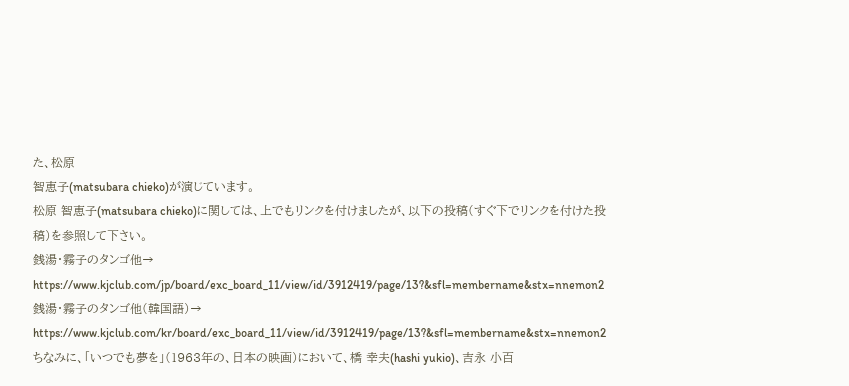た、松原
智恵子(matsubara chieko)が演じています。
松原 智恵子(matsubara chieko)に関しては、上でもリンクを付けましたが、以下の投稿(すぐ下でリンクを付けた投稿)を参照して下さい。
銭湯・霧子のタンゴ他→
https://www.kjclub.com/jp/board/exc_board_11/view/id/3912419/page/13?&sfl=membername&stx=nnemon2
銭湯・霧子のタンゴ他(韓国語)→
https://www.kjclub.com/kr/board/exc_board_11/view/id/3912419/page/13?&sfl=membername&stx=nnemon2
ちなみに、「いつでも夢を」(1963年の、日本の映画)において、橋 幸夫(hashi yukio)、吉永 小百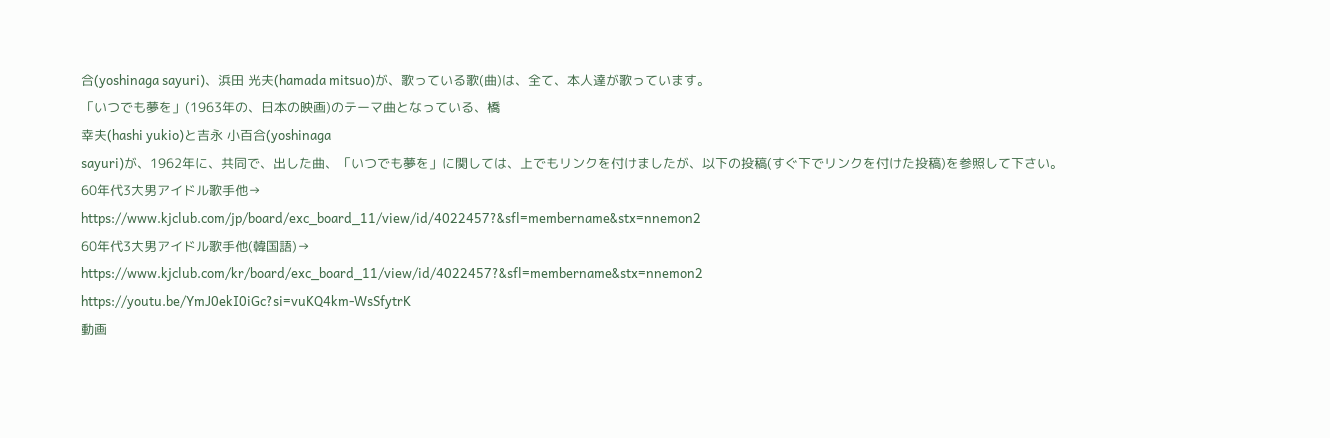合(yoshinaga sayuri)、浜田 光夫(hamada mitsuo)が、歌っている歌(曲)は、全て、本人達が歌っています。
「いつでも夢を」(1963年の、日本の映画)のテーマ曲となっている、橋
幸夫(hashi yukio)と吉永 小百合(yoshinaga
sayuri)が、1962年に、共同で、出した曲、「いつでも夢を」に関しては、上でもリンクを付けましたが、以下の投稿(すぐ下でリンクを付けた投稿)を参照して下さい。
60年代3大男アイドル歌手他→
https://www.kjclub.com/jp/board/exc_board_11/view/id/4022457?&sfl=membername&stx=nnemon2
60年代3大男アイドル歌手他(韓国語)→
https://www.kjclub.com/kr/board/exc_board_11/view/id/4022457?&sfl=membername&stx=nnemon2
https://youtu.be/YmJ0ekI0iGc?si=vuKQ4km-WsSfytrK
動画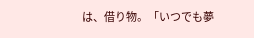は、借り物。「いつでも夢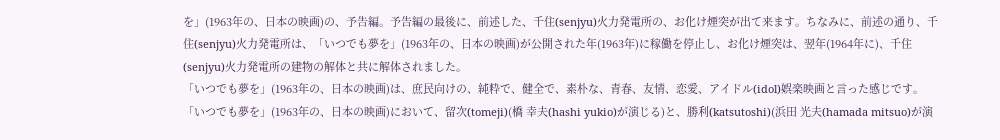を」(1963年の、日本の映画)の、予告編。予告編の最後に、前述した、千住(senjyu)火力発電所の、お化け煙突が出て来ます。ちなみに、前述の通り、千住(senjyu)火力発電所は、「いつでも夢を」(1963年の、日本の映画)が公開された年(1963年)に稼働を停止し、お化け煙突は、翌年(1964年に)、千住(senjyu)火力発電所の建物の解体と共に解体されました。
「いつでも夢を」(1963年の、日本の映画)は、庶民向けの、純粋で、健全で、素朴な、青春、友情、恋愛、アイドル(idol)娯楽映画と言った感じです。「いつでも夢を」(1963年の、日本の映画)において、留次(tomeji)(橋 幸夫(hashi yukio)が演じる)と、勝利(katsutoshi)(浜田 光夫(hamada mitsuo)が演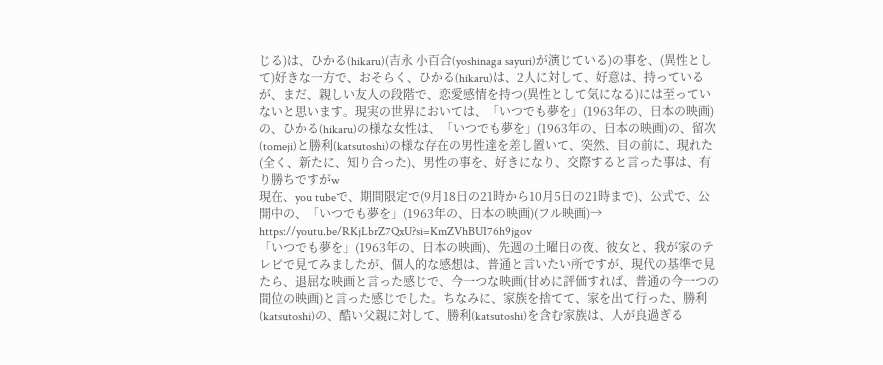じる)は、ひかる(hikaru)(吉永 小百合(yoshinaga sayuri)が演じている)の事を、(異性として)好きな一方で、おそらく、ひかる(hikaru)は、2人に対して、好意は、持っているが、まだ、親しい友人の段階で、恋愛感情を持つ(異性として気になる)には至っていないと思います。現実の世界においては、「いつでも夢を」(1963年の、日本の映画)の、ひかる(hikaru)の様な女性は、「いつでも夢を」(1963年の、日本の映画)の、留次(tomeji)と勝利(katsutoshi)の様な存在の男性達を差し置いて、突然、目の前に、現れた(全く、新たに、知り合った)、男性の事を、好きになり、交際すると言った事は、有り勝ちですがw
現在、you tubeで、期間限定で(9月18日の21時から10月5日の21時まで)、公式で、公開中の、「いつでも夢を」(1963年の、日本の映画)(フル映画)→
https://youtu.be/RKjLbrZ7QxU?si=KmZVhBUI76h9jgov
「いつでも夢を」(1963年の、日本の映画)、先週の土曜日の夜、彼女と、我が家のテレビで見てみましたが、個人的な感想は、普通と言いたい所ですが、現代の基準で見たら、退屈な映画と言った感じで、今一つな映画(甘めに評価すれば、普通の今一つの間位の映画)と言った感じでした。ちなみに、家族を捨てて、家を出て行った、勝利(katsutoshi)の、酷い父親に対して、勝利(katsutoshi)を含む家族は、人が良過ぎる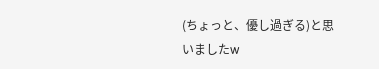(ちょっと、優し過ぎる)と思いましたw